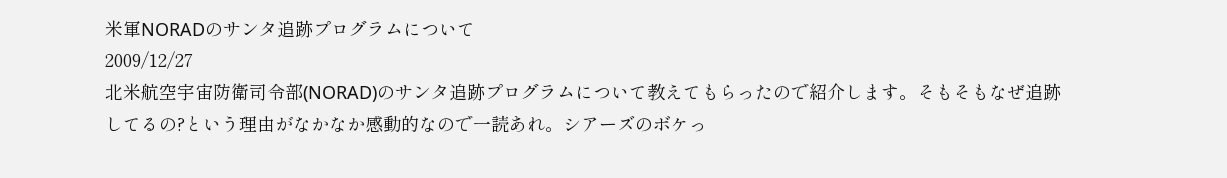米軍NORADのサンタ追跡プログラムについて
2009/12/27
北米航空宇宙防衛司令部(NORAD)のサンタ追跡プログラムについて教えてもらったので紹介します。そもそもなぜ追跡してるの?という理由がなかなか感動的なので一読あれ。シアーズのボケっ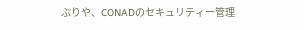ぷりや、CONADのセキュリティー管理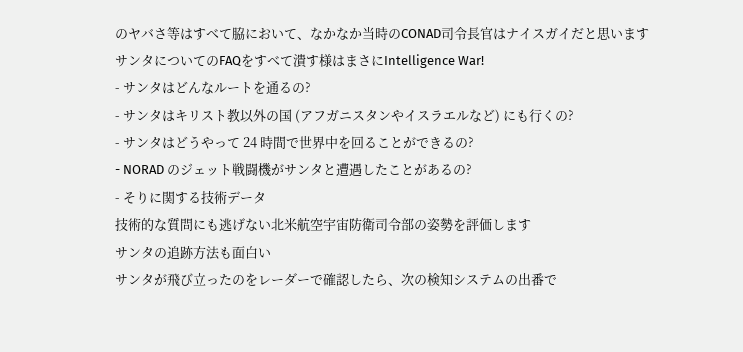のヤバさ等はすべて脇において、なかなか当時のCONAD司令長官はナイスガイだと思います
サンタについてのFAQをすべて潰す様はまさにIntelligence War!
- サンタはどんなルートを通るの?
- サンタはキリスト教以外の国 (アフガニスタンやイスラエルなど) にも行くの?
- サンタはどうやって 24 時間で世界中を回ることができるの?
- NORAD のジェット戦闘機がサンタと遭遇したことがあるの?
- そりに関する技術データ
技術的な質問にも逃げない北米航空宇宙防衛司令部の姿勢を評価します
サンタの追跡方法も面白い
サンタが飛び立ったのをレーダーで確認したら、次の検知システムの出番で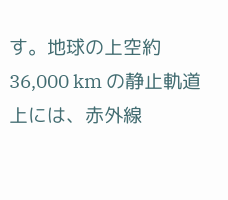す。地球の上空約 36,000 km の静止軌道上には、赤外線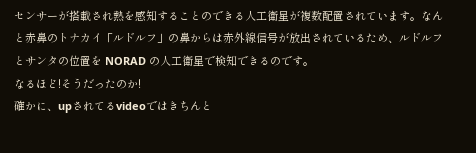センサーが搭載され熱を感知することのできる人工衛星が複数配置されています。なんと赤鼻のトナカイ「ルドルフ」の鼻からは赤外線信号が放出されているため、ルドルフとサンタの位置を NORAD の人工衛星で検知できるのです。
なるほど!そうだったのか!
確かに、upされてるvideoではきちんと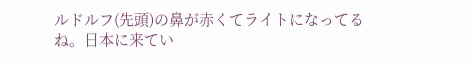ルドルフ(先頭)の鼻が赤くてライトになってるね。日本に来てい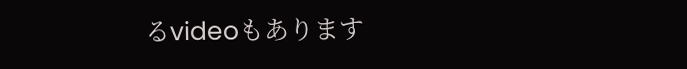るvideoもあります